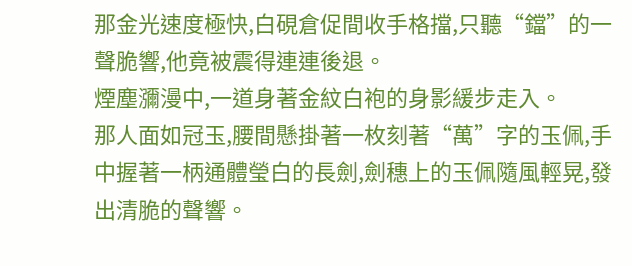那金光速度極快,白硯倉促間收手格擋,只聽“鐺”的一聲脆響,他竟被震得連連後退。
煙塵瀰漫中,一道身著金紋白袍的身影緩步走入。
那人面如冠玉,腰間懸掛著一枚刻著“萬”字的玉佩,手中握著一柄通體瑩白的長劍,劍穗上的玉佩隨風輕晃,發出清脆的聲響。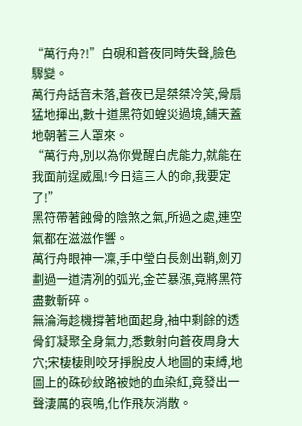“萬行舟?!”白硯和蒼夜同時失聲,臉色驟變。
萬行舟話音未落,蒼夜已是桀桀冷笑,骨扇猛地揮出,數十道黑符如蝗災過境,鋪天蓋地朝著三人罩來。
“萬行舟,別以為你覺醒白虎能力,就能在我面前逞威風!今日這三人的命,我要定了!”
黑符帶著蝕骨的陰煞之氣,所過之處,連空氣都在滋滋作響。
萬行舟眼神一凜,手中瑩白長劍出鞘,劍刃劃過一道清冽的弧光,金芒暴漲,竟將黑符盡數斬碎。
無淪海趁機撐著地面起身,袖中剩餘的透骨釘凝聚全身氣力,悉數射向蒼夜周身大穴;宋棲棲則咬牙掙脫皮人地圖的束縛,地圖上的硃砂紋路被她的血染紅,竟發出一聲淒厲的哀鳴,化作飛灰消散。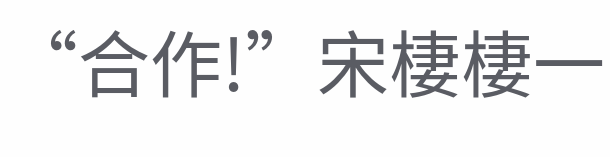“合作!”宋棲棲一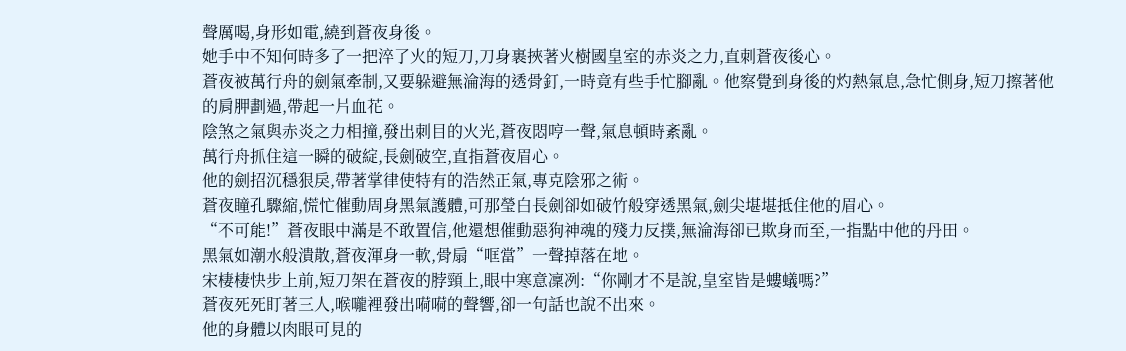聲厲喝,身形如電,繞到蒼夜身後。
她手中不知何時多了一把淬了火的短刀,刀身裹挾著火樹國皇室的赤炎之力,直刺蒼夜後心。
蒼夜被萬行舟的劍氣牽制,又要躲避無淪海的透骨釘,一時竟有些手忙腳亂。他察覺到身後的灼熱氣息,急忙側身,短刀擦著他的肩胛劃過,帶起一片血花。
陰煞之氣與赤炎之力相撞,發出刺目的火光,蒼夜悶哼一聲,氣息頓時紊亂。
萬行舟抓住這一瞬的破綻,長劍破空,直指蒼夜眉心。
他的劍招沉穩狠戾,帶著掌律使特有的浩然正氣,專克陰邪之術。
蒼夜瞳孔驟縮,慌忙催動周身黑氣護體,可那瑩白長劍卻如破竹般穿透黑氣,劍尖堪堪抵住他的眉心。
“不可能!”蒼夜眼中滿是不敢置信,他還想催動惡狗神魂的殘力反撲,無淪海卻已欺身而至,一指點中他的丹田。
黑氣如潮水般潰散,蒼夜渾身一軟,骨扇“哐當”一聲掉落在地。
宋棲棲快步上前,短刀架在蒼夜的脖頸上,眼中寒意凜冽:“你剛才不是說,皇室皆是螻蟻嗎?”
蒼夜死死盯著三人,喉嚨裡發出嗬嗬的聲響,卻一句話也說不出來。
他的身體以肉眼可見的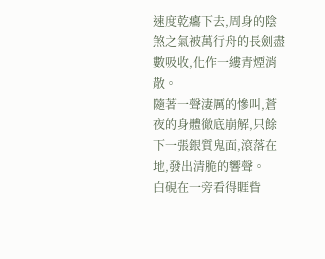速度乾癟下去,周身的陰煞之氣被萬行舟的長劍盡數吸收,化作一縷青煙消散。
隨著一聲淒厲的慘叫,蒼夜的身體徹底崩解,只餘下一張銀質鬼面,滾落在地,發出清脆的響聲。
白硯在一旁看得睚眥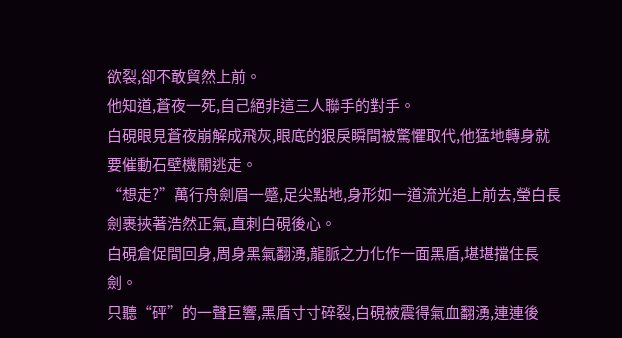欲裂,卻不敢貿然上前。
他知道,蒼夜一死,自己絕非這三人聯手的對手。
白硯眼見蒼夜崩解成飛灰,眼底的狠戾瞬間被驚懼取代,他猛地轉身就要催動石壁機關逃走。
“想走?”萬行舟劍眉一蹙,足尖點地,身形如一道流光追上前去,瑩白長劍裹挾著浩然正氣,直刺白硯後心。
白硯倉促間回身,周身黑氣翻湧,龍脈之力化作一面黑盾,堪堪擋住長劍。
只聽“砰”的一聲巨響,黑盾寸寸碎裂,白硯被震得氣血翻湧,連連後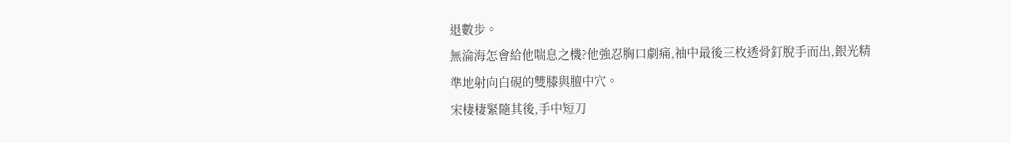退數步。
無淪海怎會給他喘息之機?他強忍胸口劇痛,袖中最後三枚透骨釘脫手而出,銀光精準地射向白硯的雙膝與膻中穴。
宋棲棲緊隨其後,手中短刀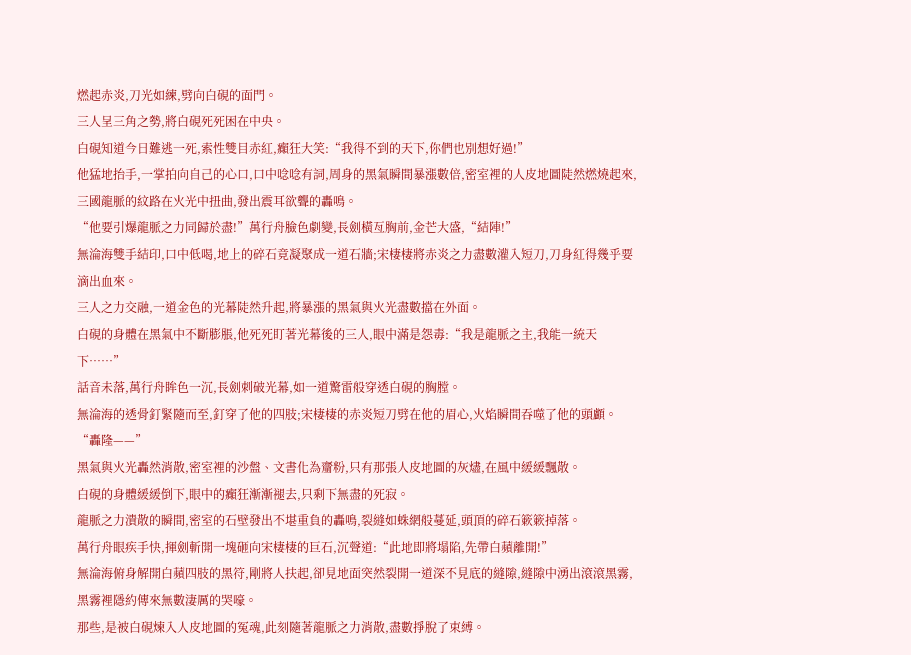燃起赤炎,刀光如練,劈向白硯的面門。
三人呈三角之勢,將白硯死死困在中央。
白硯知道今日難逃一死,索性雙目赤紅,癲狂大笑:“我得不到的天下,你們也別想好過!”
他猛地抬手,一掌拍向自己的心口,口中唸唸有詞,周身的黑氣瞬間暴漲數倍,密室裡的人皮地圖陡然燃燒起來,三國龍脈的紋路在火光中扭曲,發出震耳欲聾的轟鳴。
“他要引爆龍脈之力同歸於盡!”萬行舟臉色劇變,長劍橫亙胸前,金芒大盛,“結陣!”
無淪海雙手結印,口中低喝,地上的碎石竟凝聚成一道石牆;宋棲棲將赤炎之力盡數灌入短刀,刀身紅得幾乎要滴出血來。
三人之力交融,一道金色的光幕陡然升起,將暴漲的黑氣與火光盡數擋在外面。
白硯的身體在黑氣中不斷膨脹,他死死盯著光幕後的三人,眼中滿是怨毒:“我是龍脈之主,我能一統天下……”
話音未落,萬行舟眸色一沉,長劍刺破光幕,如一道驚雷般穿透白硯的胸膛。
無淪海的透骨釘緊隨而至,釘穿了他的四肢;宋棲棲的赤炎短刀劈在他的眉心,火焰瞬間吞噬了他的頭顱。
“轟隆——”
黑氣與火光轟然消散,密室裡的沙盤、文書化為齏粉,只有那張人皮地圖的灰燼,在風中緩緩飄散。
白硯的身體緩緩倒下,眼中的癲狂漸漸褪去,只剩下無盡的死寂。
龍脈之力潰散的瞬間,密室的石壁發出不堪重負的轟鳴,裂縫如蛛網般蔓延,頭頂的碎石簌簌掉落。
萬行舟眼疾手快,揮劍斬開一塊砸向宋棲棲的巨石,沉聲道:“此地即將塌陷,先帶白蘋離開!”
無淪海俯身解開白蘋四肢的黑符,剛將人扶起,卻見地面突然裂開一道深不見底的縫隙,縫隙中湧出滾滾黑霧,黑霧裡隱約傳來無數淒厲的哭嚎。
那些,是被白硯煉入人皮地圖的冤魂,此刻隨著龍脈之力消散,盡數掙脫了束縛。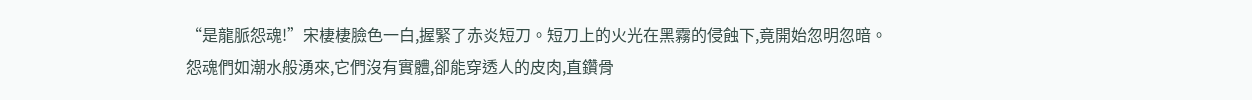“是龍脈怨魂!”宋棲棲臉色一白,握緊了赤炎短刀。短刀上的火光在黑霧的侵蝕下,竟開始忽明忽暗。
怨魂們如潮水般湧來,它們沒有實體,卻能穿透人的皮肉,直鑽骨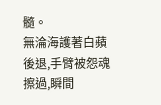髓。
無淪海護著白蘋後退,手臂被怨魂擦過,瞬間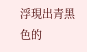浮現出青黑色的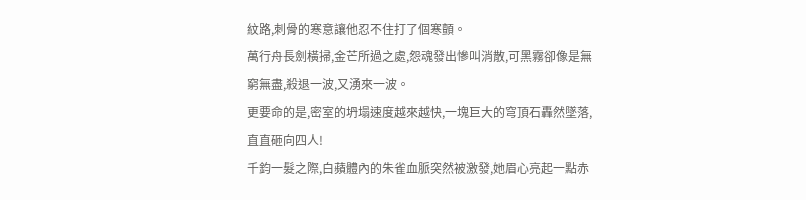紋路,刺骨的寒意讓他忍不住打了個寒顫。
萬行舟長劍橫掃,金芒所過之處,怨魂發出慘叫消散,可黑霧卻像是無窮無盡,殺退一波,又湧來一波。
更要命的是,密室的坍塌速度越來越快,一塊巨大的穹頂石轟然墜落,直直砸向四人!
千鈞一髮之際,白蘋體內的朱雀血脈突然被激發,她眉心亮起一點赤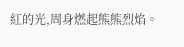紅的光,周身燃起熊熊烈焰。